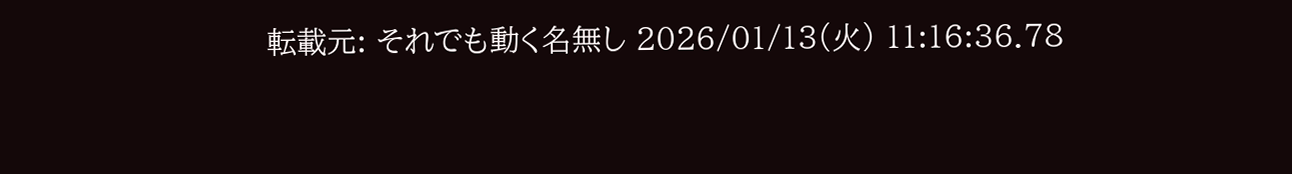転載元: それでも動く名無し 2026/01/13(火) 11:16:36.78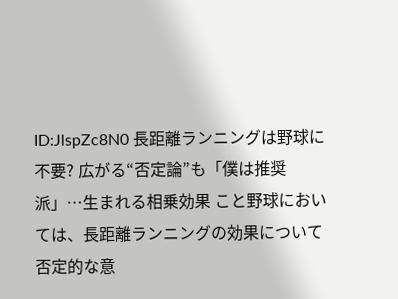ID:JlspZc8N0 長距離ランニングは野球に不要? 広がる“否定論”も「僕は推奨派」…生まれる相乗効果 こと野球においては、長距離ランニングの効果について否定的な意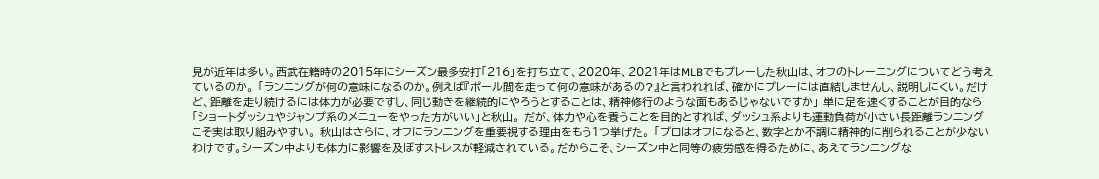見が近年は多い。西武在籍時の2015年にシーズン最多安打「216」を打ち立て、2020年、2021年はMLBでもプレーした秋山は、オフのトレーニングについてどう考えているのか。 「ランニングが何の意味になるのか。例えば『ポール間を走って何の意味があるの?』と言われれば、確かにプレーには直結しませんし、説明しにくい。だけど、距離を走り続けるには体力が必要ですし、同じ動きを継続的にやろうとすることは、精神修行のような面もあるじゃないですか」 単に足を速くすることが目的なら「ショートダッシュやジャンプ系のメニューをやった方がいい」と秋山。 だが、体力や心を養うことを目的とすれば、ダッシュ系よりも運動負荷が小さい長距離ランニングこそ実は取り組みやすい。 秋山はさらに、オフにランニングを重要視する理由をもう1つ挙げた。 「プロはオフになると、数字とか不調に精神的に削られることが少ないわけです。シーズン中よりも体力に影響を及ぼすストレスが軽減されている。だからこそ、シーズン中と同等の疲労感を得るために、あえてランニングな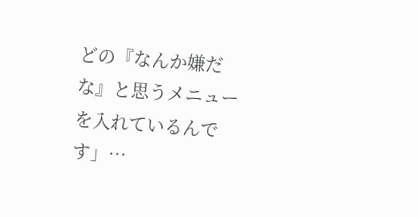どの『なんか嫌だな』と思うメニューを入れているんです」…